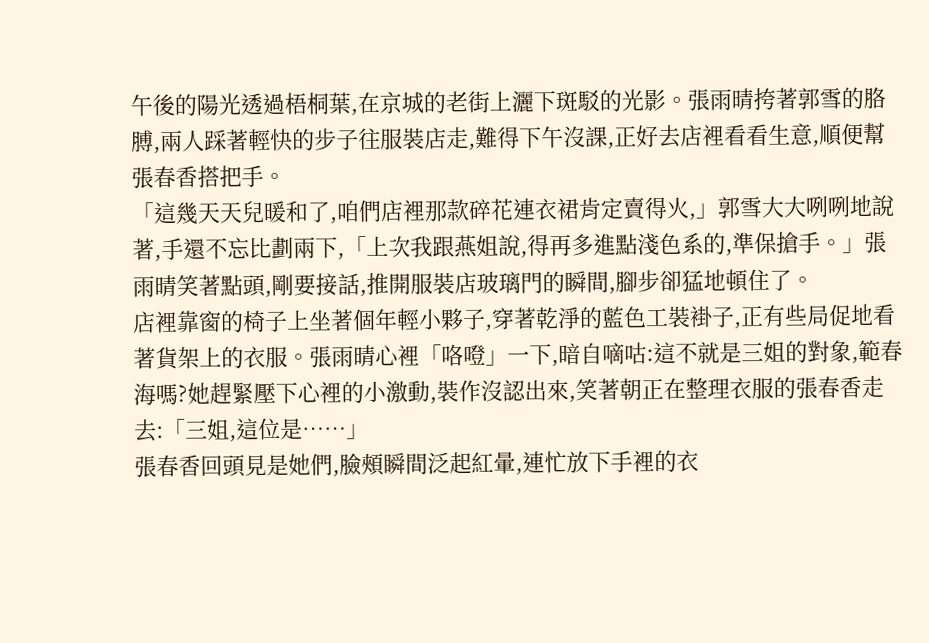午後的陽光透過梧桐葉,在京城的老街上灑下斑駁的光影。張雨晴挎著郭雪的胳膊,兩人踩著輕快的步子往服裝店走,難得下午沒課,正好去店裡看看生意,順便幫張春香搭把手。
「這幾天天兒暖和了,咱們店裡那款碎花連衣裙肯定賣得火,」郭雪大大咧咧地說著,手還不忘比劃兩下,「上次我跟燕姐說,得再多進點淺色系的,準保搶手。」張雨晴笑著點頭,剛要接話,推開服裝店玻璃門的瞬間,腳步卻猛地頓住了。
店裡靠窗的椅子上坐著個年輕小夥子,穿著乾淨的藍色工裝褂子,正有些局促地看著貨架上的衣服。張雨晴心裡「咯噔」一下,暗自嘀咕:這不就是三姐的對象,範春海嗎?她趕緊壓下心裡的小激動,裝作沒認出來,笑著朝正在整理衣服的張春香走去:「三姐,這位是……」
張春香回頭見是她們,臉頰瞬間泛起紅暈,連忙放下手裡的衣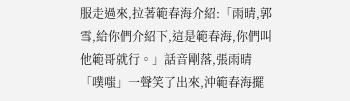服走過來,拉著範春海介紹:「雨晴,郭雪,給你們介紹下,這是範春海,你們叫他範哥就行。」話音剛落,張雨晴「噗嗤」一聲笑了出來,沖範春海擺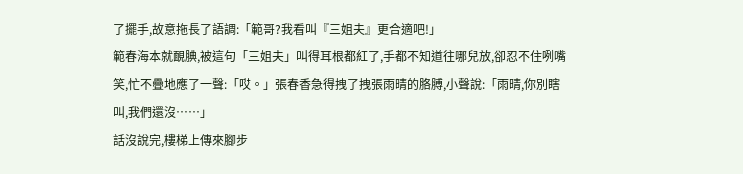了擺手,故意拖長了語調:「範哥?我看叫『三姐夫』更合適吧!」
範春海本就靦腆,被這句「三姐夫」叫得耳根都紅了,手都不知道往哪兒放,卻忍不住咧嘴笑,忙不疊地應了一聲:「哎。」張春香急得拽了拽張雨晴的胳膊,小聲說:「雨晴,你別瞎叫,我們還沒……」
話沒說完,樓梯上傳來腳步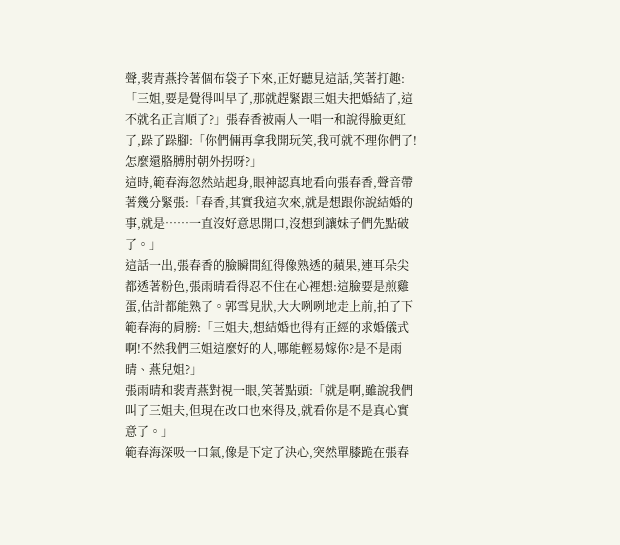聲,裴青燕拎著個布袋子下來,正好聽見這話,笑著打趣:「三姐,要是覺得叫早了,那就趕緊跟三姐夫把婚結了,這不就名正言順了?」張春香被兩人一唱一和說得臉更紅了,跺了跺腳:「你們倆再拿我開玩笑,我可就不理你們了!怎麼還胳膊肘朝外拐呀?」
這時,範春海忽然站起身,眼神認真地看向張春香,聲音帶著幾分緊張:「春香,其實我這次來,就是想跟你說結婚的事,就是……一直沒好意思開口,沒想到讓妹子們先點破了。」
這話一出,張春香的臉瞬間紅得像熟透的蘋果,連耳朵尖都透著粉色,張雨晴看得忍不住在心裡想:這臉要是煎雞蛋,估計都能熟了。郭雪見狀,大大咧咧地走上前,拍了下範春海的肩膀:「三姐夫,想結婚也得有正經的求婚儀式啊!不然我們三姐這麼好的人,哪能輕易嫁你?是不是雨晴、燕兒姐?」
張雨晴和裴青燕對視一眼,笑著點頭:「就是啊,雖說我們叫了三姐夫,但現在改口也來得及,就看你是不是真心實意了。」
範春海深吸一口氣,像是下定了決心,突然單膝跪在張春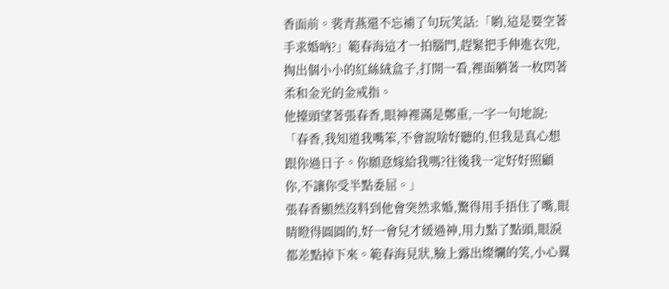香面前。裴青燕還不忘補了句玩笑話:「喲,這是要空著手求婚吶?」範春海這才一拍腦門,趕緊把手伸進衣兜,掏出個小小的紅絲絨盒子,打開一看,裡面躺著一枚閃著柔和金光的金戒指。
他擡頭望著張春香,眼神裡滿是鄭重,一字一句地說:「春香,我知道我嘴笨,不會說啥好聽的,但我是真心想跟你過日子。你願意嫁給我嗎?往後我一定好好照顧你,不讓你受半點委屈。」
張春香顯然沒料到他會突然求婚,驚得用手捂住了嘴,眼睛瞪得圓圓的,好一會兒才緩過神,用力點了點頭,眼淚都差點掉下來。範春海見狀,臉上露出燦爛的笑,小心翼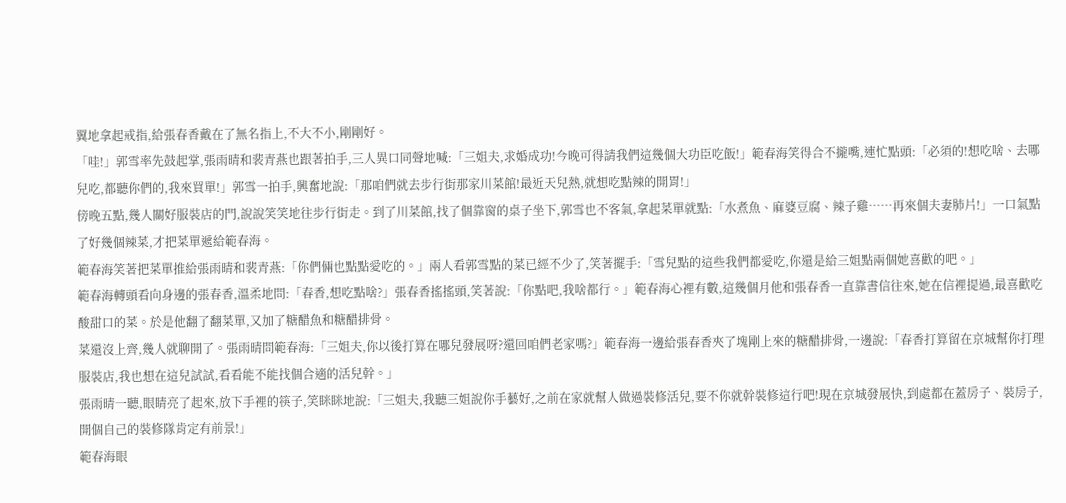翼地拿起戒指,給張春香戴在了無名指上,不大不小,剛剛好。
「哇!」郭雪率先鼓起掌,張雨晴和裴青燕也跟著拍手,三人異口同聲地喊:「三姐夫,求婚成功!今晚可得請我們這幾個大功臣吃飯!」範春海笑得合不攏嘴,連忙點頭:「必須的!想吃啥、去哪兒吃,都聽你們的,我來買單!」郭雪一拍手,興奮地說:「那咱們就去步行街那家川菜館!最近天兒熱,就想吃點辣的開胃!」
傍晚五點,幾人關好服裝店的門,說說笑笑地往步行街走。到了川菜館,找了個靠窗的桌子坐下,郭雪也不客氣,拿起菜單就點:「水煮魚、麻婆豆腐、辣子雞……再來個夫妻肺片!」一口氣點了好幾個辣菜,才把菜單遞給範春海。
範春海笑著把菜單推給張雨晴和裴青燕:「你們倆也點點愛吃的。」兩人看郭雪點的菜已經不少了,笑著擺手:「雪兒點的這些我們都愛吃,你還是給三姐點兩個她喜歡的吧。」
範春海轉頭看向身邊的張春香,溫柔地問:「春香,想吃點啥?」張春香搖搖頭,笑著說:「你點吧,我啥都行。」範春海心裡有數,這幾個月他和張春香一直靠書信往來,她在信裡提過,最喜歡吃酸甜口的菜。於是他翻了翻菜單,又加了糖醋魚和糖醋排骨。
菜還沒上齊,幾人就聊開了。張雨晴問範春海:「三姐夫,你以後打算在哪兒發展呀?還回咱們老家嗎?」範春海一邊給張春香夾了塊剛上來的糖醋排骨,一邊說:「春香打算留在京城幫你打理服裝店,我也想在這兒試試,看看能不能找個合適的活兒幹。」
張雨晴一聽,眼睛亮了起來,放下手裡的筷子,笑眯眯地說:「三姐夫,我聽三姐說你手藝好,之前在家就幫人做過裝修活兒,要不你就幹裝修這行吧!現在京城發展快,到處都在蓋房子、裝房子,開個自己的裝修隊肯定有前景!」
範春海眼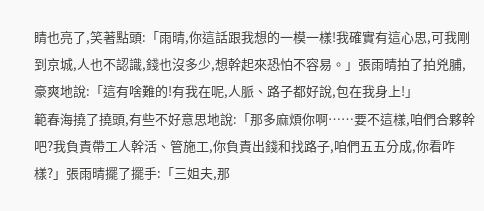睛也亮了,笑著點頭:「雨晴,你這話跟我想的一模一樣!我確實有這心思,可我剛到京城,人也不認識,錢也沒多少,想幹起來恐怕不容易。」張雨晴拍了拍兇脯,豪爽地說:「這有啥難的!有我在呢,人脈、路子都好說,包在我身上!」
範春海撓了撓頭,有些不好意思地說:「那多麻煩你啊……要不這樣,咱們合夥幹吧?我負責帶工人幹活、管施工,你負責出錢和找路子,咱們五五分成,你看咋樣?」張雨晴擺了擺手:「三姐夫,那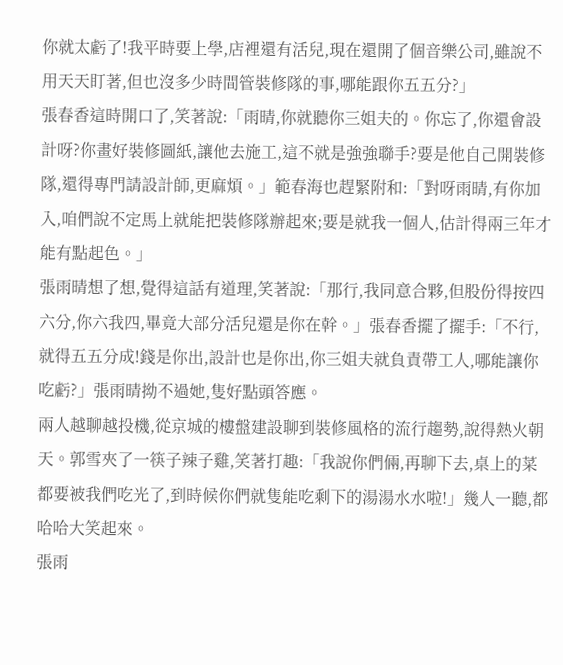你就太虧了!我平時要上學,店裡還有活兒,現在還開了個音樂公司,雖說不用天天盯著,但也沒多少時間管裝修隊的事,哪能跟你五五分?」
張春香這時開口了,笑著說:「雨晴,你就聽你三姐夫的。你忘了,你還會設計呀?你畫好裝修圖紙,讓他去施工,這不就是強強聯手?要是他自己開裝修隊,還得專門請設計師,更麻煩。」範春海也趕緊附和:「對呀雨晴,有你加入,咱們說不定馬上就能把裝修隊辦起來;要是就我一個人,估計得兩三年才能有點起色。」
張雨晴想了想,覺得這話有道理,笑著說:「那行,我同意合夥,但股份得按四六分,你六我四,畢竟大部分活兒還是你在幹。」張春香擺了擺手:「不行,就得五五分成!錢是你出,設計也是你出,你三姐夫就負責帶工人,哪能讓你吃虧?」張雨晴拗不過她,隻好點頭答應。
兩人越聊越投機,從京城的樓盤建設聊到裝修風格的流行趨勢,說得熱火朝天。郭雪夾了一筷子辣子雞,笑著打趣:「我說你們倆,再聊下去,桌上的菜都要被我們吃光了,到時候你們就隻能吃剩下的湯湯水水啦!」幾人一聽,都哈哈大笑起來。
張雨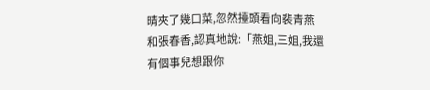晴夾了幾口菜,忽然擡頭看向裴青燕和張春香,認真地說:「燕姐,三姐,我還有個事兒想跟你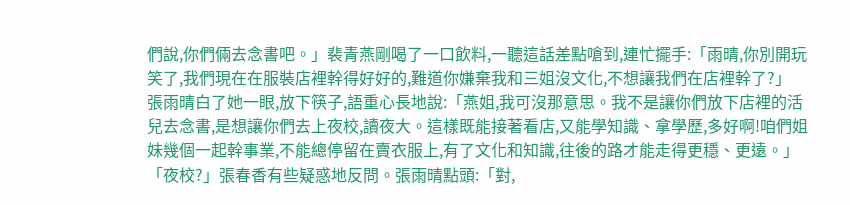們說,你們倆去念書吧。」裴青燕剛喝了一口飲料,一聽這話差點嗆到,連忙擺手:「雨晴,你別開玩笑了,我們現在在服裝店裡幹得好好的,難道你嫌棄我和三姐沒文化,不想讓我們在店裡幹了?」
張雨晴白了她一眼,放下筷子,語重心長地說:「燕姐,我可沒那意思。我不是讓你們放下店裡的活兒去念書,是想讓你們去上夜校,讀夜大。這樣既能接著看店,又能學知識、拿學歷,多好啊!咱們姐妹幾個一起幹事業,不能總停留在賣衣服上,有了文化和知識,往後的路才能走得更穩、更遠。」
「夜校?」張春香有些疑惑地反問。張雨晴點頭:「對,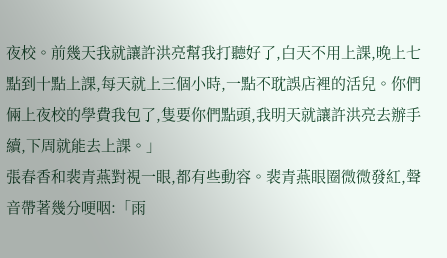夜校。前幾天我就讓許洪亮幫我打聽好了,白天不用上課,晚上七點到十點上課,每天就上三個小時,一點不耽誤店裡的活兒。你們倆上夜校的學費我包了,隻要你們點頭,我明天就讓許洪亮去辦手續,下周就能去上課。」
張春香和裴青燕對視一眼,都有些動容。裴青燕眼圈微微發紅,聲音帶著幾分哽咽:「雨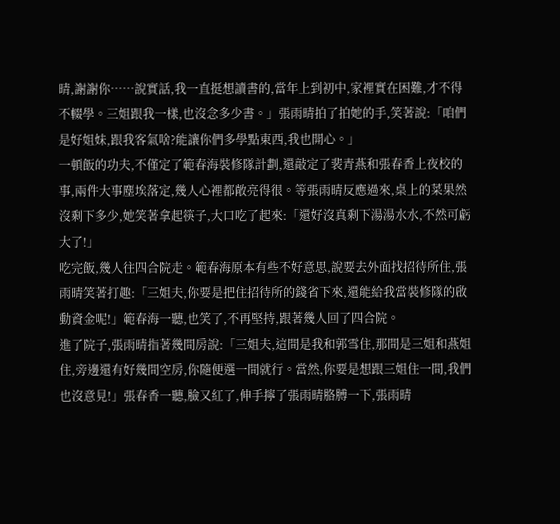晴,謝謝你……說實話,我一直挺想讀書的,當年上到初中,家裡實在困難,才不得不輟學。三姐跟我一樣,也沒念多少書。」張雨晴拍了拍她的手,笑著說:「咱們是好姐妹,跟我客氣啥?能讓你們多學點東西,我也開心。」
一頓飯的功夫,不僅定了範春海裝修隊計劃,還敲定了裴青燕和張春香上夜校的事,兩件大事塵埃落定,幾人心裡都敞亮得很。等張雨晴反應過來,桌上的菜果然沒剩下多少,她笑著拿起筷子,大口吃了起來:「還好沒真剩下湯湯水水,不然可虧大了!」
吃完飯,幾人往四合院走。範春海原本有些不好意思,說要去外面找招待所住,張雨晴笑著打趣:「三姐夫,你要是把住招待所的錢省下來,還能給我當裝修隊的啟動資金呢!」範春海一聽,也笑了,不再堅持,跟著幾人回了四合院。
進了院子,張雨晴指著幾間房說:「三姐夫,這間是我和郭雪住,那間是三姐和燕姐住,旁邊還有好幾間空房,你隨便選一間就行。當然,你要是想跟三姐住一間,我們也沒意見!」張春香一聽,臉又紅了,伸手擰了張雨晴胳膊一下,張雨晴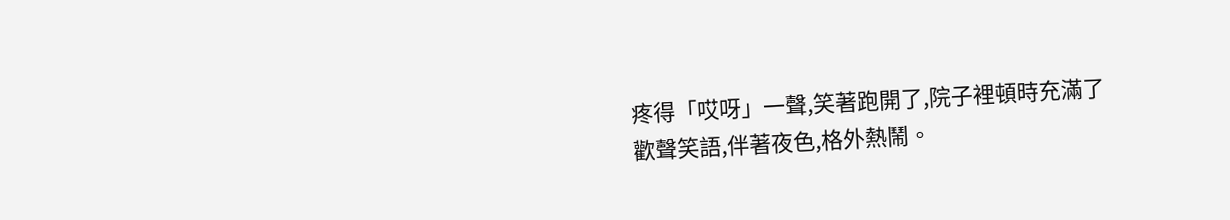疼得「哎呀」一聲,笑著跑開了,院子裡頓時充滿了歡聲笑語,伴著夜色,格外熱鬧。